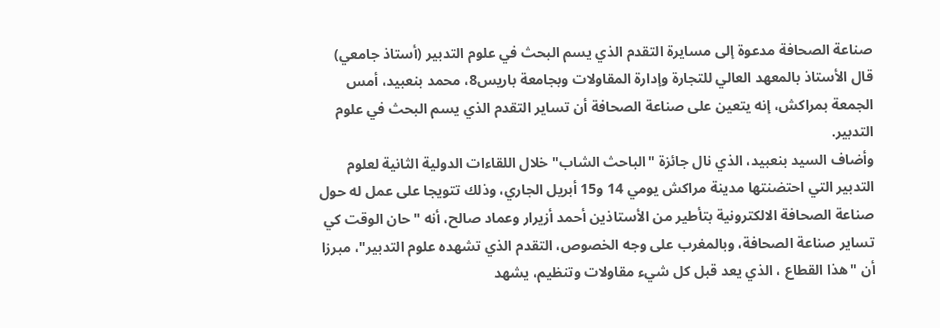صناعة الصحافة مدعوة إلى مسايرة التقدم الذي يسم البحث في علوم التدبير (أستاذ جامعي)
قال الأستاذ بالمعهد العالي للتجارة وإدارة المقاولات وبجامعة باريس8، محمد بنعبيد، أمس الجمعة بمراكش، إنه يتعين على صناعة الصحافة أن تساير التقدم الذي يسم البحث في علوم التدبير.
وأضاف السيد بنعبيد، الذي نال جائزة "الباحث الشاب" خلال اللقاءات الدولية الثانية لعلوم التدبير التي احتضنتها مدينة مراكش يومي 14 و15 أبريل الجاري، وذلك تتويجا على عمل له حول صناعة الصحافة الالكترونية بتأطير من الأستاذين أحمد أزيرار وعماد صالح، أنه "حان الوقت كي تساير صناعة الصحافة، وبالمغرب على وجه الخصوص، التقدم الذي تشهده علوم التدبير"، مبرزا أن "هذا القطاع ، الذي يعد قبل كل شيء مقاولات وتنظيم، يشهد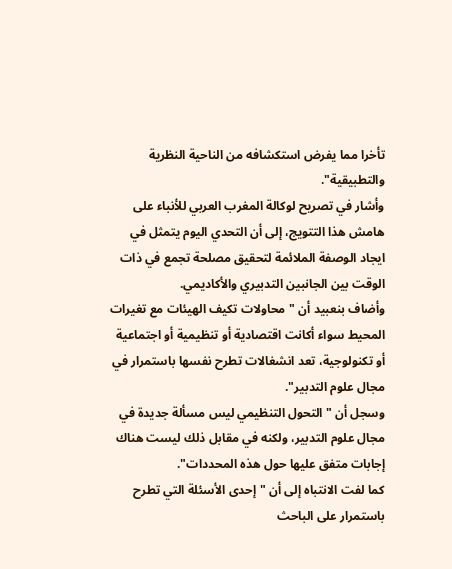تأخرا مما يفرض استكشافه من الناحية النظرية والتطبيقية".
وأشار في تصريح لوكالة المغرب العربي للأنباء على هامش هذا التتويج، إلى أن التحدي اليوم يتمثل في ايجاد الوصفة الملائمة لتحقيق مصلحة تجمع في ذات الوقت بين الجانبين التدبيري والأكاديمي.
وأضاف بنعبيد أن "محاولات تكيف الهيئات مع تغيرات المحيط سواء أكانت اقتصادية أو تنظيمية أو اجتماعية أو تكنولوجية، تعد انشغالات تطرح نفسها باستمرار في مجال علوم التدبير".
وسجل أن "التحول التنظيمي ليس مسألة جديدة في مجال علوم التدبير، ولكنه في مقابل ذلك ليست هناك إجابات متفق عليها حول هذه المحددات".
كما لفت الانتباه إلى أن "إحدى الأسئلة التي تطرح باستمرار على الباحث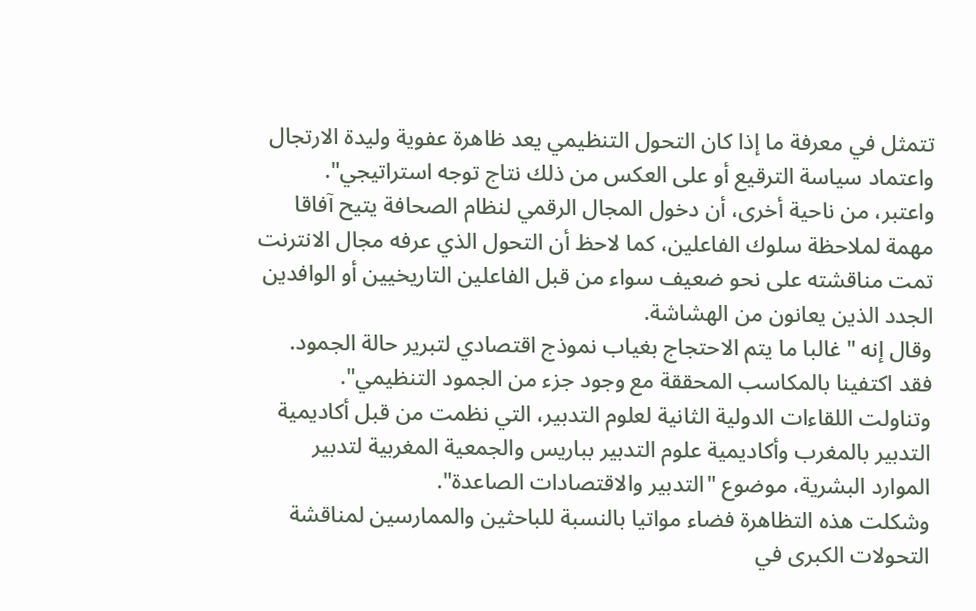تتمثل في معرفة ما إذا كان التحول التنظيمي يعد ظاهرة عفوية وليدة الارتجال واعتماد سياسة الترقيع أو على العكس من ذلك نتاج توجه استراتيجي".
واعتبر، من ناحية أخرى، أن دخول المجال الرقمي لنظام الصحافة يتيح آفاقا مهمة لملاحظة سلوك الفاعلين، كما لاحظ أن التحول الذي عرفه مجال الانترنت تمت مناقشته على نحو ضعيف سواء من قبل الفاعلين التاريخيين أو الوافدين الجدد الذين يعانون من الهشاشة.
وقال إنه "غالبا ما يتم الاحتجاج بغياب نموذج اقتصادي لتبرير حالة الجمود. فقد اكتفينا بالمكاسب المحققة مع وجود جزء من الجمود التنظيمي".
وتناولت اللقاءات الدولية الثانية لعلوم التدبير، التي نظمت من قبل أكاديمية التدبير بالمغرب وأكاديمية علوم التدبير بباريس والجمعية المغربية لتدبير الموارد البشرية، موضوع "التدبير والاقتصادات الصاعدة".
وشكلت هذه التظاهرة فضاء مواتيا بالنسبة للباحثين والممارسين لمناقشة التحولات الكبرى في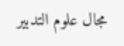مجال علوم التدبير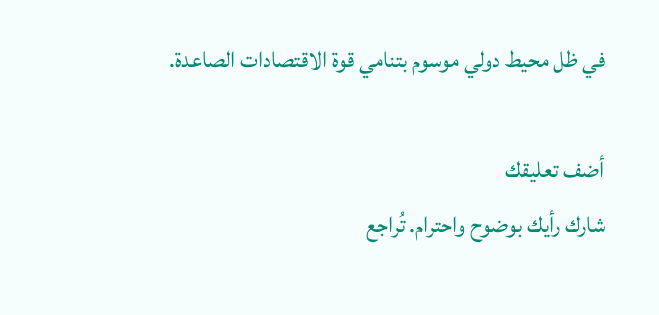في ظل محيط دولي موسوم بتنامي قوة الاقتصادات الصاعدة.

أضف تعليقك
شارك رأيك بوضوح واحترام. تُراجع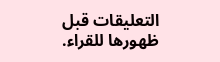التعليقات قبل ظهورها للقراء.